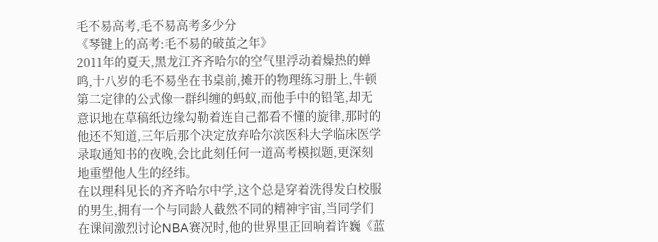毛不易高考,毛不易高考多少分
《琴键上的高考:毛不易的破茧之年》
2011年的夏天,黑龙江齐齐哈尔的空气里浮动着燥热的蝉鸣,十八岁的毛不易坐在书桌前,摊开的物理练习册上,牛顿第二定律的公式像一群纠缠的蚂蚁,而他手中的铅笔,却无意识地在草稿纸边缘勾勒着连自己都看不懂的旋律,那时的他还不知道,三年后那个决定放弃哈尔滨医科大学临床医学录取通知书的夜晚,会比此刻任何一道高考模拟题,更深刻地重塑他人生的经纬。
在以理科见长的齐齐哈尔中学,这个总是穿着洗得发白校服的男生,拥有一个与同龄人截然不同的精神宇宙,当同学们在课间激烈讨论NBA赛况时,他的世界里正回响着许巍《蓝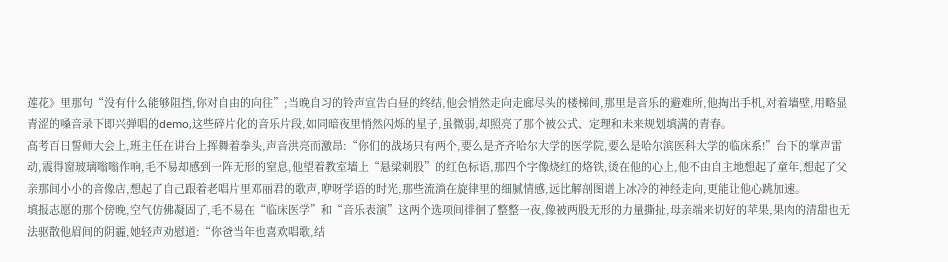莲花》里那句“没有什么能够阻挡,你对自由的向往”;当晚自习的铃声宣告白昼的终结,他会悄然走向走廊尽头的楼梯间,那里是音乐的避难所,他掏出手机,对着墙壁,用略显青涩的嗓音录下即兴弹唱的demo,这些碎片化的音乐片段,如同暗夜里悄然闪烁的星子,虽微弱,却照亮了那个被公式、定理和未来规划填满的青春。
高考百日誓师大会上,班主任在讲台上挥舞着拳头,声音洪亮而激昂:“你们的战场只有两个,要么是齐齐哈尔大学的医学院,要么是哈尔滨医科大学的临床系!”台下的掌声雷动,震得窗玻璃嗡嗡作响,毛不易却感到一阵无形的窒息,他望着教室墙上“悬梁刺股”的红色标语,那四个字像烧红的烙铁,烫在他的心上,他不由自主地想起了童年,想起了父亲那间小小的音像店,想起了自己跟着老唱片里邓丽君的歌声,咿呀学语的时光,那些流淌在旋律里的细腻情感,远比解剖图谱上冰冷的神经走向,更能让他心跳加速。
填报志愿的那个傍晚,空气仿佛凝固了,毛不易在“临床医学”和“音乐表演”这两个选项间徘徊了整整一夜,像被两股无形的力量撕扯,母亲端来切好的苹果,果肉的清甜也无法驱散他眉间的阴霾,她轻声劝慰道:“你爸当年也喜欢唱歌,结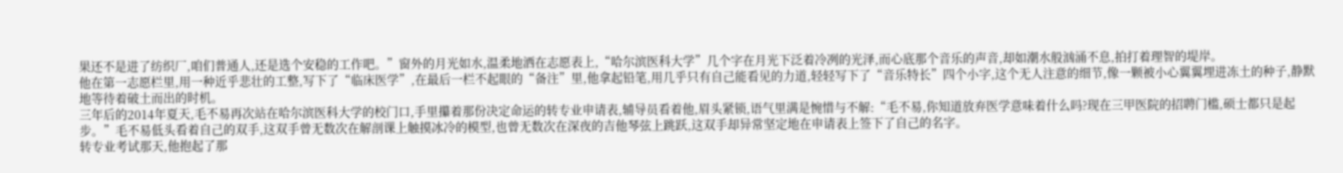果还不是进了纺织厂,咱们普通人,还是选个安稳的工作吧。”窗外的月光如水,温柔地洒在志愿表上,“哈尔滨医科大学”几个字在月光下泛着冷冽的光泽,而心底那个音乐的声音,却如潮水般汹涌不息,拍打着理智的堤岸。
他在第一志愿栏里,用一种近乎悲壮的工整,写下了“临床医学”,在最后一栏不起眼的“备注”里,他拿起铅笔,用几乎只有自己能看见的力道,轻轻写下了“音乐特长”四个小字,这个无人注意的细节,像一颗被小心翼翼埋进冻土的种子,静默地等待着破土而出的时机。
三年后的2014年夏天,毛不易再次站在哈尔滨医科大学的校门口,手里攥着那份决定命运的转专业申请表,辅导员看着他,眉头紧锁,语气里满是惋惜与不解:“毛不易,你知道放弃医学意味着什么吗?现在三甲医院的招聘门槛,硕士都只是起步。”毛不易低头看着自己的双手,这双手曾无数次在解剖课上触摸冰冷的模型,也曾无数次在深夜的吉他琴弦上跳跃,这双手却异常坚定地在申请表上签下了自己的名字。
转专业考试那天,他抱起了那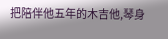把陪伴他五年的木吉他,琴身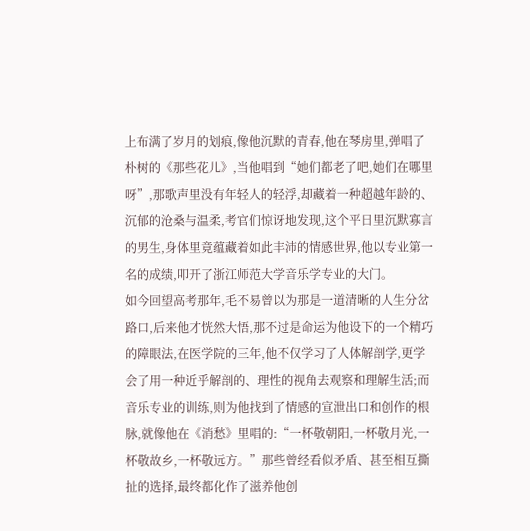上布满了岁月的划痕,像他沉默的青春,他在琴房里,弹唱了朴树的《那些花儿》,当他唱到“她们都老了吧,她们在哪里呀”,那歌声里没有年轻人的轻浮,却藏着一种超越年龄的、沉郁的沧桑与温柔,考官们惊讶地发现,这个平日里沉默寡言的男生,身体里竟蕴藏着如此丰沛的情感世界,他以专业第一名的成绩,叩开了浙江师范大学音乐学专业的大门。
如今回望高考那年,毛不易曾以为那是一道清晰的人生分岔路口,后来他才恍然大悟,那不过是命运为他设下的一个精巧的障眼法,在医学院的三年,他不仅学习了人体解剖学,更学会了用一种近乎解剖的、理性的视角去观察和理解生活;而音乐专业的训练,则为他找到了情感的宣泄出口和创作的根脉,就像他在《消愁》里唱的:“一杯敬朝阳,一杯敬月光,一杯敬故乡,一杯敬远方。”那些曾经看似矛盾、甚至相互撕扯的选择,最终都化作了滋养他创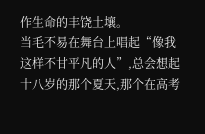作生命的丰饶土壤。
当毛不易在舞台上唱起“像我这样不甘平凡的人”,总会想起十八岁的那个夏天,那个在高考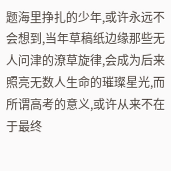题海里挣扎的少年,或许永远不会想到,当年草稿纸边缘那些无人问津的潦草旋律,会成为后来照亮无数人生命的璀璨星光,而所谓高考的意义,或许从来不在于最终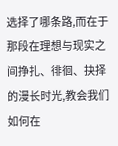选择了哪条路,而在于那段在理想与现实之间挣扎、徘徊、抉择的漫长时光,教会我们如何在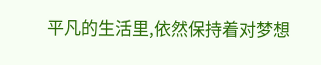平凡的生活里,依然保持着对梦想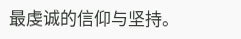最虔诚的信仰与坚持。